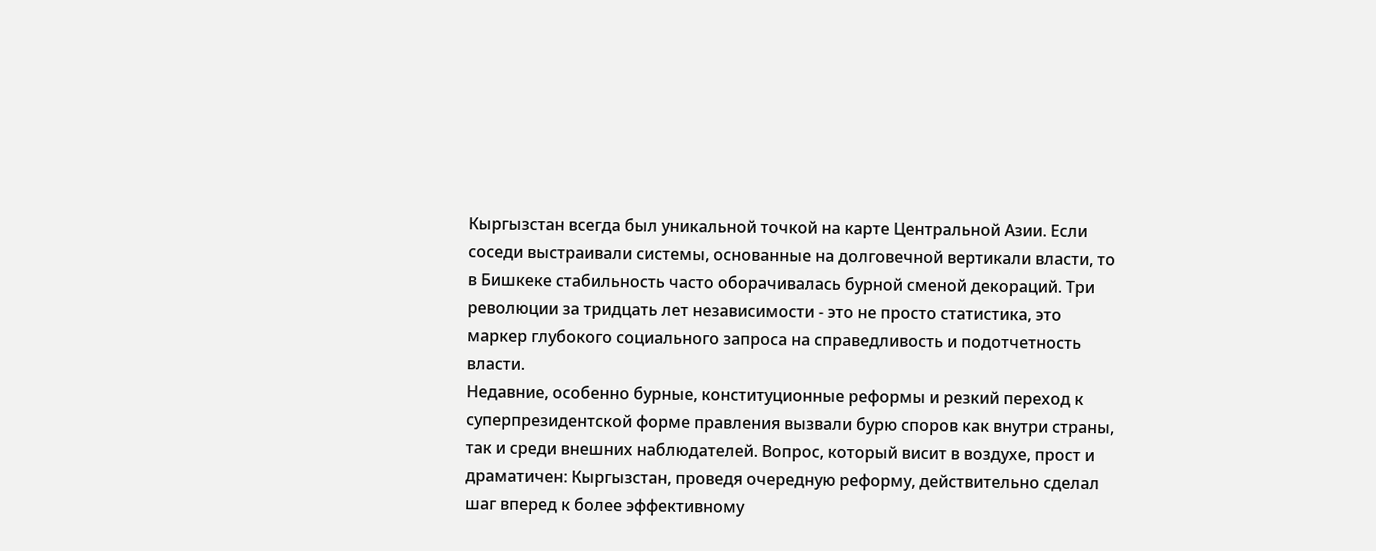Кыргызстан всегда был уникальной точкой на карте Центральной Азии. Если соседи выстраивали системы, основанные на долговечной вертикали власти, то в Бишкеке стабильность часто оборачивалась бурной сменой декораций. Три революции за тридцать лет независимости - это не просто статистика, это маркер глубокого социального запроса на справедливость и подотчетность власти.
Недавние, особенно бурные, конституционные реформы и резкий переход к суперпрезидентской форме правления вызвали бурю споров как внутри страны, так и среди внешних наблюдателей. Вопрос, который висит в воздухе, прост и драматичен: Кыргызстан, проведя очередную реформу, действительно сделал шаг вперед к более эффективному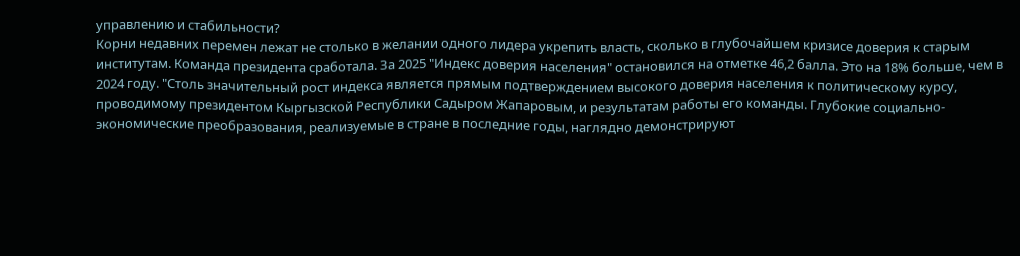управлению и стабильности?
Корни недавних перемен лежат не столько в желании одного лидера укрепить власть, сколько в глубочайшем кризисе доверия к старым институтам. Команда президента сработала. За 2025 "Индекс доверия населения" остановился на отметке 46,2 балла. Это на 18% больше, чем в 2024 году. "Столь значительный рост индекса является прямым подтверждением высокого доверия населения к политическому курсу, проводимому президентом Кыргызской Республики Садыром Жапаровым, и результатам работы его команды. Глубокие социально-экономические преобразования, реализуемые в стране в последние годы, наглядно демонстрируют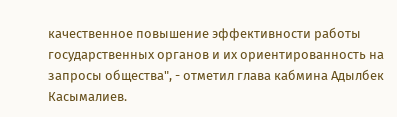качественное повышение эффективности работы государственных органов и их ориентированность на запросы общества", - отметил глава кабмина Адылбек Касымалиев.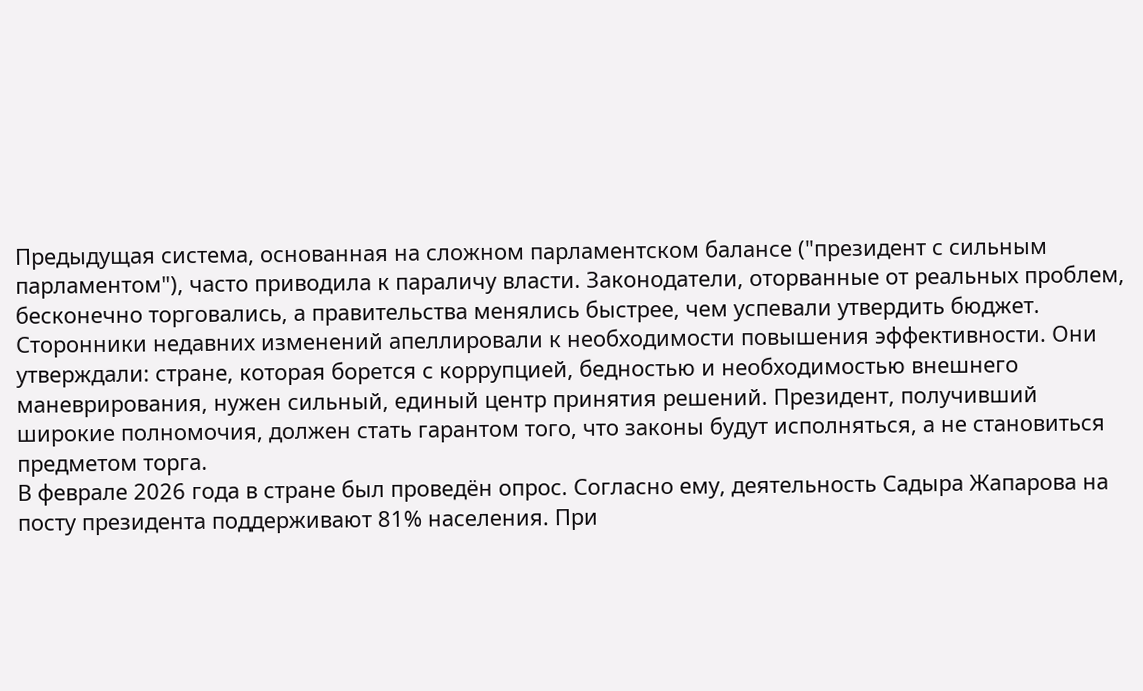Предыдущая система, основанная на сложном парламентском балансе ("президент с сильным парламентом"), часто приводила к параличу власти. Законодатели, оторванные от реальных проблем, бесконечно торговались, а правительства менялись быстрее, чем успевали утвердить бюджет.
Сторонники недавних изменений апеллировали к необходимости повышения эффективности. Они утверждали: стране, которая борется с коррупцией, бедностью и необходимостью внешнего маневрирования, нужен сильный, единый центр принятия решений. Президент, получивший широкие полномочия, должен стать гарантом того, что законы будут исполняться, а не становиться предметом торга.
В феврале 2026 года в стране был проведён опрос. Согласно ему, деятельность Садыра Жапарова на посту президента поддерживают 81% населения. При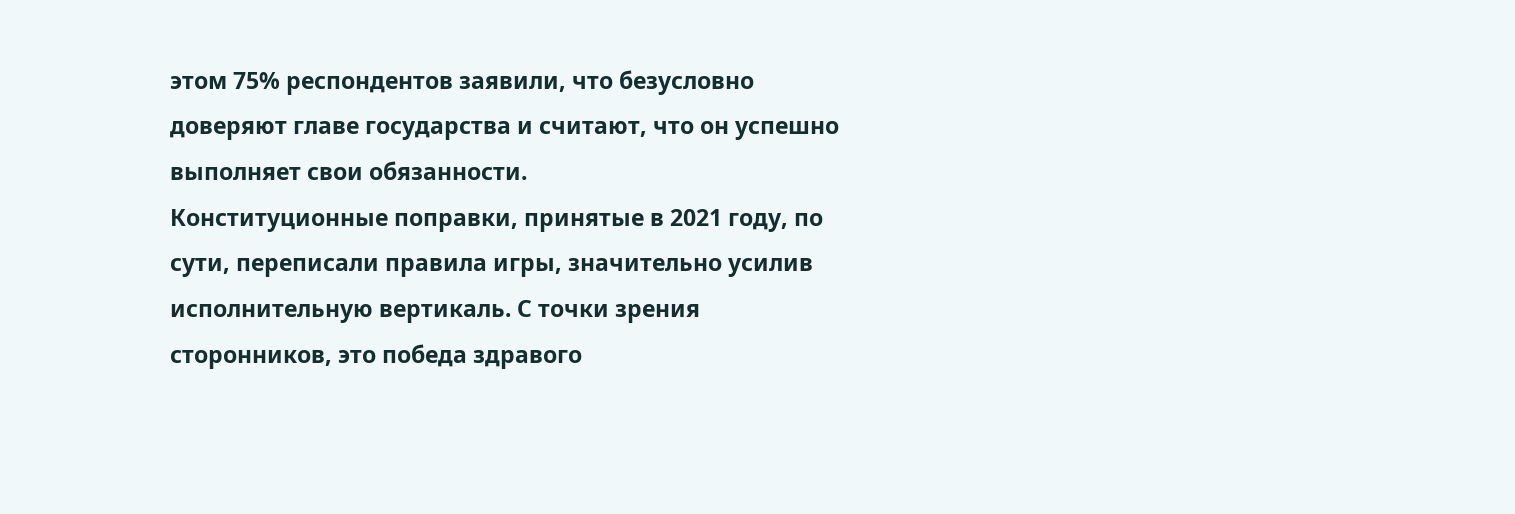этом 75% респондентов заявили, что безусловно доверяют главе государства и считают, что он успешно выполняет свои обязанности.
Конституционные поправки, принятые в 2021 году, по сути, переписали правила игры, значительно усилив исполнительную вертикаль. С точки зрения сторонников, это победа здравого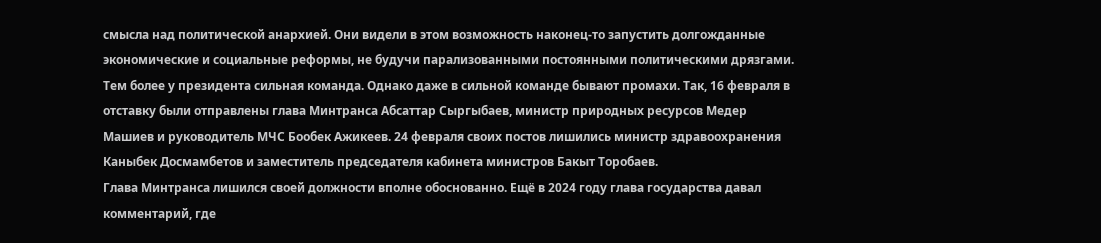смысла над политической анархией. Они видели в этом возможность наконец-то запустить долгожданные экономические и социальные реформы, не будучи парализованными постоянными политическими дрязгами.
Тем более у президента сильная команда. Однако даже в сильной команде бывают промахи. Так, 16 февраля в отставку были отправлены глава Минтранса Абсаттар Сыргыбаев, министр природных ресурсов Медер Машиев и руководитель МЧС Бообек Ажикеев. 24 февраля своих постов лишились министр здравоохранения Каныбек Досмамбетов и заместитель председателя кабинета министров Бакыт Торобаев.
Глава Минтранса лишился своей должности вполне обоснованно. Ещё в 2024 году глава государства давал комментарий, где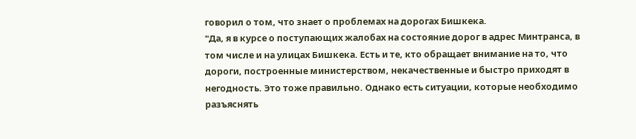говорил о том, что знает о проблемах на дорогах Бишкека.
"Да, я в курсе о поступающих жалобах на состояние дорог в адрес Минтранса, в том числе и на улицах Бишкека. Есть и те, кто обращает внимание на то, что дороги, построенные министерством, некачественные и быстро приходят в негодность. Это тоже правильно. Однако есть ситуации, которые необходимо разъяснять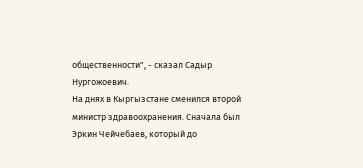общественности", - сказал Садыр Нургожоевич.
На днях в Кыргызстане сменился второй министр здравоохранения. Сначала был Эркин Чейчебаев, который до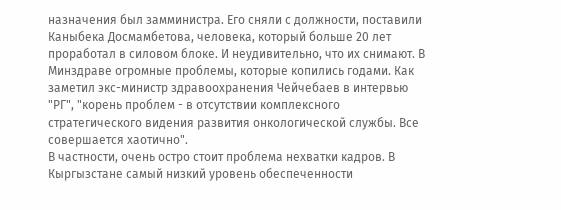назначения был замминистра. Его сняли с должности, поставили Каныбека Досмамбетова, человека, который больше 20 лет проработал в силовом блоке. И неудивительно, что их снимают. В Минздраве огромные проблемы, которые копились годами. Как заметил экс-министр здравоохранения Чейчебаев в интервью "РГ", "корень проблем - в отсутствии комплексного стратегического видения развития онкологической службы. Все совершается хаотично".
В частности, очень остро стоит проблема нехватки кадров. В Кыргызстане самый низкий уровень обеспеченности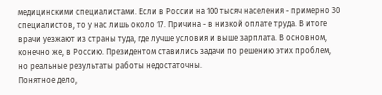медицинскими специалистами. Если в России на 100 тысяч населения - примерно 30 специалистов, то у нас лишь около 17. Причина - в низкой оплате труда. В итоге врачи уезжают из страны туда, где лучше условия и выше зарплата. В основном, конечно же, в Россию. Президентом ставились задачи по решению этих проблем, но реальные результаты работы недостаточны.
Понятное дело,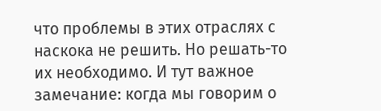что проблемы в этих отраслях с наскока не решить. Но решать-то их необходимо. И тут важное замечание: когда мы говорим о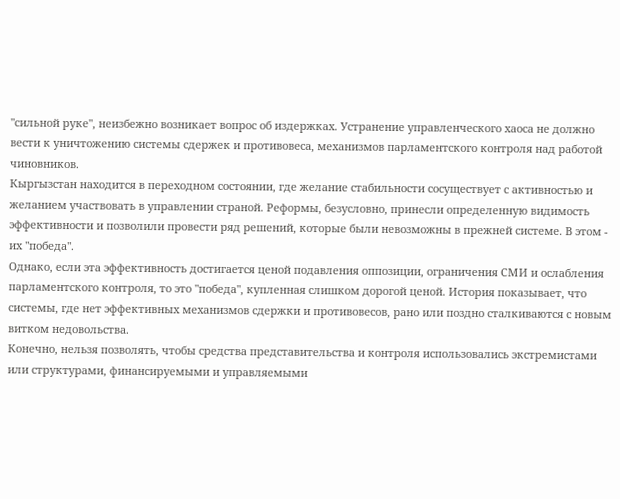"сильной руке", неизбежно возникает вопрос об издержках. Устранение управленческого хаоса не должно вести к уничтожению системы сдержек и противовеса, механизмов парламентского контроля над работой чиновников.
Кыргызстан находится в переходном состоянии, где желание стабильности сосуществует с активностью и желанием участвовать в управлении страной. Реформы, безусловно, принесли определенную видимость эффективности и позволили провести ряд решений, которые были невозможны в прежней системе. В этом - их "победа".
Однако, если эта эффективность достигается ценой подавления оппозиции, ограничения СМИ и ослабления парламентского контроля, то это "победа", купленная слишком дорогой ценой. История показывает, что системы, где нет эффективных механизмов сдержки и противовесов, рано или поздно сталкиваются с новым витком недовольства.
Конечно, нельзя позволять, чтобы средства представительства и контроля использовались экстремистами или структурами, финансируемыми и управляемыми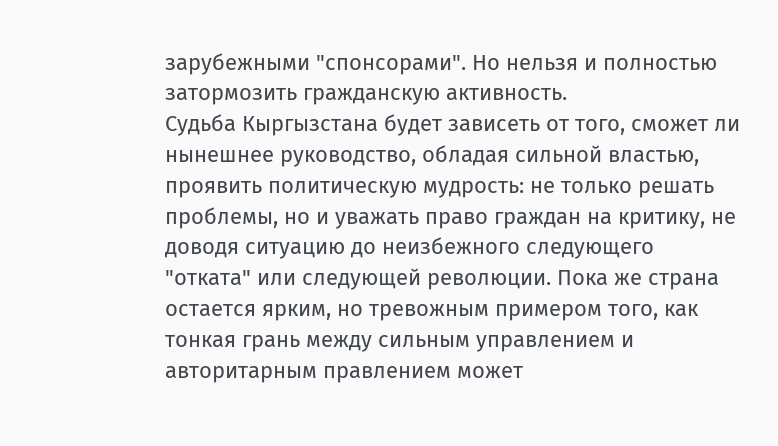зарубежными "спонсорами". Но нельзя и полностью затормозить гражданскую активность.
Судьба Кыргызстана будет зависеть от того, сможет ли нынешнее руководство, обладая сильной властью, проявить политическую мудрость: не только решать проблемы, но и уважать право граждан на критику, не доводя ситуацию до неизбежного следующего "отката" или следующей революции. Пока же страна остается ярким, но тревожным примером того, как тонкая грань между сильным управлением и авторитарным правлением может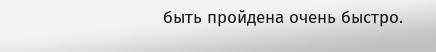быть пройдена очень быстро.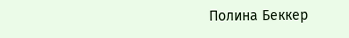Полина Беккер